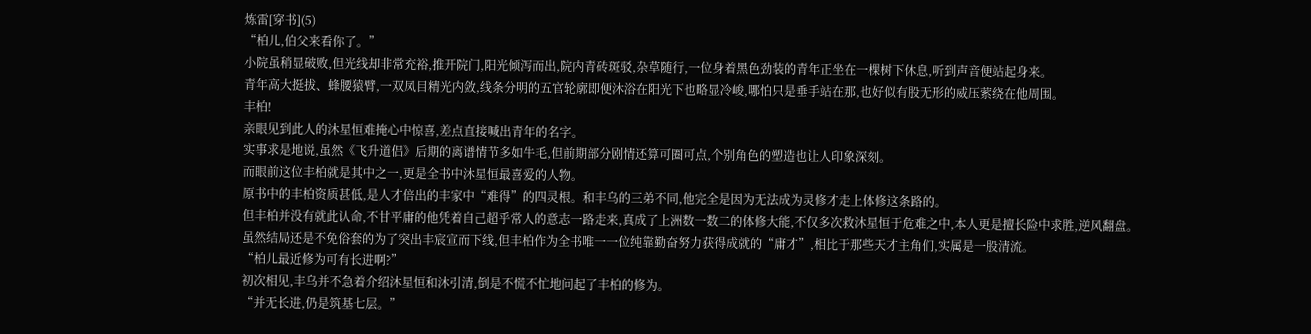炼雷[穿书](5)
“柏儿,伯父来看你了。”
小院虽稍显破败,但光线却非常充裕,推开院门,阳光倾泻而出,院内青砖斑驳,杂草随行,一位身着黑色劲装的青年正坐在一棵树下休息,听到声音便站起身来。
青年高大挺拔、蜂腰猿臂,一双凤目精光内敛,线条分明的五官轮廓即便沐浴在阳光下也略显冷峻,哪怕只是垂手站在那,也好似有股无形的威压萦绕在他周围。
丰柏!
亲眼见到此人的沐星恒难掩心中惊喜,差点直接喊出青年的名字。
实事求是地说,虽然《飞升道侣》后期的离谱情节多如牛毛,但前期部分剧情还算可圈可点,个别角色的塑造也让人印象深刻。
而眼前这位丰柏就是其中之一,更是全书中沐星恒最喜爱的人物。
原书中的丰柏资质甚低,是人才倍出的丰家中“难得”的四灵根。和丰乌的三弟不同,他完全是因为无法成为灵修才走上体修这条路的。
但丰柏并没有就此认命,不甘平庸的他凭着自己超乎常人的意志一路走来,真成了上洲数一数二的体修大能,不仅多次救沐星恒于危难之中,本人更是擅长险中求胜,逆风翻盘。
虽然结局还是不免俗套的为了突出丰宸宣而下线,但丰柏作为全书唯一一位纯靠勤奋努力获得成就的“庸才”,相比于那些天才主角们,实属是一股清流。
“柏儿最近修为可有长进啊?”
初次相见,丰乌并不急着介绍沐星恒和沐引清,倒是不慌不忙地问起了丰柏的修为。
“并无长进,仍是筑基七层。”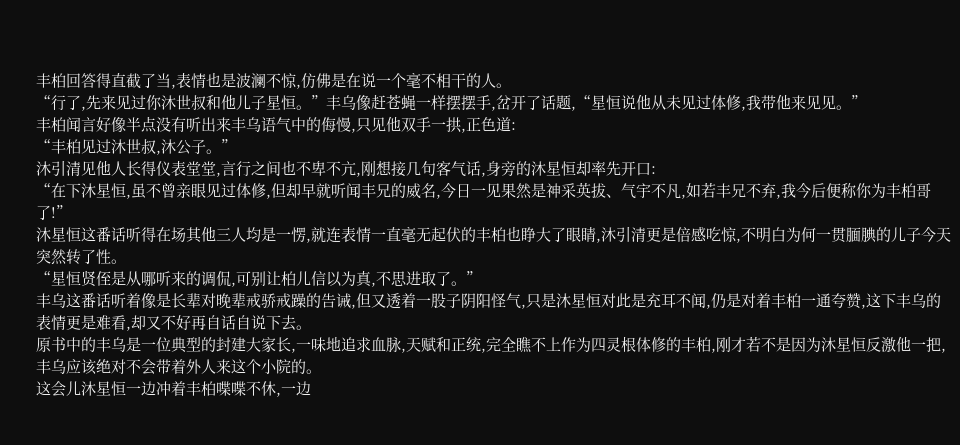丰柏回答得直截了当,表情也是波澜不惊,仿佛是在说一个毫不相干的人。
“行了,先来见过你沐世叔和他儿子星恒。”丰乌像赶苍蝇一样摆摆手,岔开了话题,“星恒说他从未见过体修,我带他来见见。”
丰柏闻言好像半点没有听出来丰乌语气中的侮慢,只见他双手一拱,正色道:
“丰柏见过沐世叔,沐公子。”
沐引清见他人长得仪表堂堂,言行之间也不卑不亢,刚想接几句客气话,身旁的沐星恒却率先开口:
“在下沐星恒,虽不曾亲眼见过体修,但却早就听闻丰兄的威名,今日一见果然是神采英拔、气宇不凡,如若丰兄不弃,我今后便称你为丰柏哥了!”
沐星恒这番话听得在场其他三人均是一愣,就连表情一直毫无起伏的丰柏也睁大了眼睛,沐引清更是倍感吃惊,不明白为何一贯腼腆的儿子今天突然转了性。
“星恒贤侄是从哪听来的调侃,可别让柏儿信以为真,不思进取了。”
丰乌这番话听着像是长辈对晚辈戒骄戒躁的告诫,但又透着一股子阴阳怪气,只是沐星恒对此是充耳不闻,仍是对着丰柏一通夸赞,这下丰乌的表情更是难看,却又不好再自话自说下去。
原书中的丰乌是一位典型的封建大家长,一味地追求血脉,天赋和正统,完全瞧不上作为四灵根体修的丰柏,刚才若不是因为沐星恒反激他一把,丰乌应该绝对不会带着外人来这个小院的。
这会儿沐星恒一边冲着丰柏喋喋不休,一边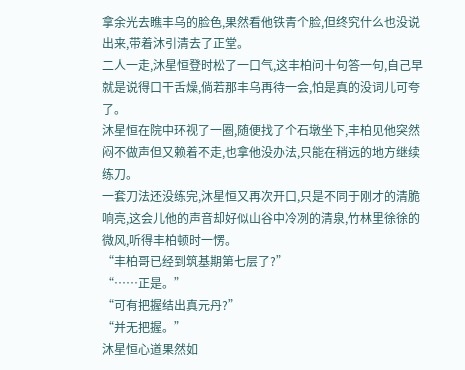拿余光去瞧丰乌的脸色,果然看他铁青个脸,但终究什么也没说出来,带着沐引清去了正堂。
二人一走,沐星恒登时松了一口气,这丰柏问十句答一句,自己早就是说得口干舌燥,倘若那丰乌再待一会,怕是真的没词儿可夸了。
沐星恒在院中环视了一圈,随便找了个石墩坐下,丰柏见他突然闷不做声但又赖着不走,也拿他没办法,只能在稍远的地方继续练刀。
一套刀法还没练完,沐星恒又再次开口,只是不同于刚才的清脆响亮,这会儿他的声音却好似山谷中冷冽的清泉,竹林里徐徐的微风,听得丰柏顿时一愣。
“丰柏哥已经到筑基期第七层了?”
“……正是。”
“可有把握结出真元丹?”
“并无把握。”
沐星恒心道果然如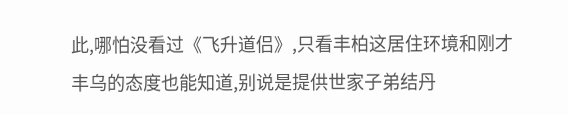此,哪怕没看过《飞升道侣》,只看丰柏这居住环境和刚才丰乌的态度也能知道,别说是提供世家子弟结丹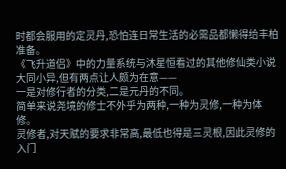时都会服用的定灵丹,恐怕连日常生活的必需品都懒得给丰柏准备。
《飞升道侣》中的力量系统与沐星恒看过的其他修仙类小说大同小异,但有两点让人颇为在意——
一是对修行者的分类,二是元丹的不同。
简单来说尧境的修士不外乎为两种,一种为灵修,一种为体修。
灵修者,对天赋的要求非常高,最低也得是三灵根,因此灵修的入门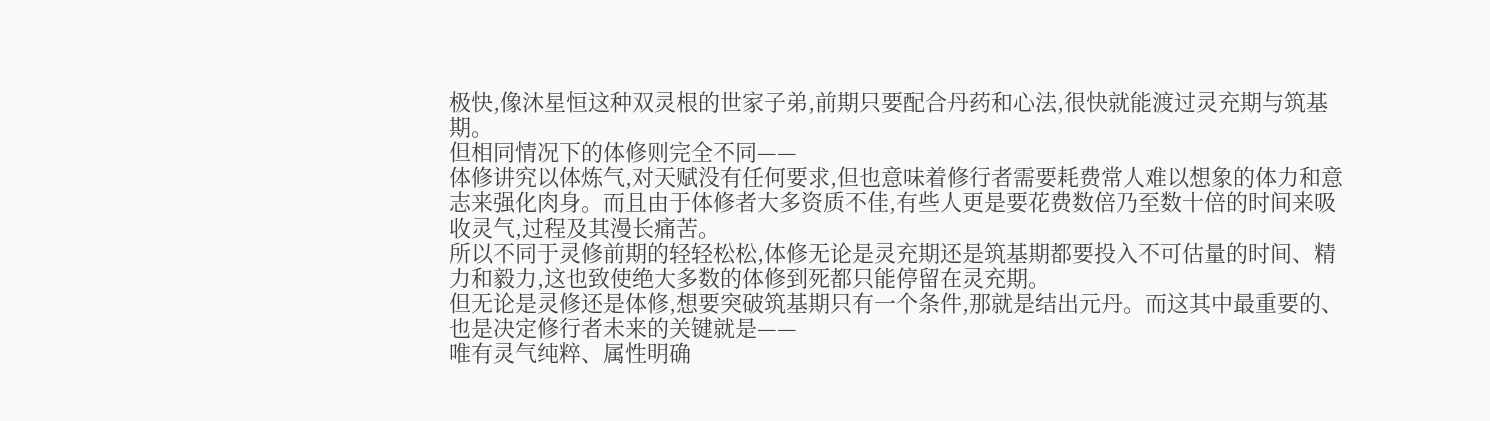极快,像沐星恒这种双灵根的世家子弟,前期只要配合丹药和心法,很快就能渡过灵充期与筑基期。
但相同情况下的体修则完全不同——
体修讲究以体炼气,对天赋没有任何要求,但也意味着修行者需要耗费常人难以想象的体力和意志来强化肉身。而且由于体修者大多资质不佳,有些人更是要花费数倍乃至数十倍的时间来吸收灵气,过程及其漫长痛苦。
所以不同于灵修前期的轻轻松松,体修无论是灵充期还是筑基期都要投入不可估量的时间、精力和毅力,这也致使绝大多数的体修到死都只能停留在灵充期。
但无论是灵修还是体修,想要突破筑基期只有一个条件,那就是结出元丹。而这其中最重要的、也是决定修行者未来的关键就是——
唯有灵气纯粹、属性明确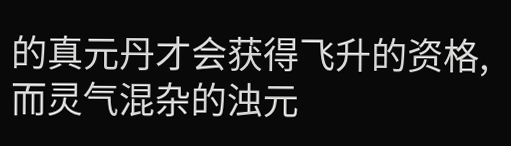的真元丹才会获得飞升的资格,而灵气混杂的浊元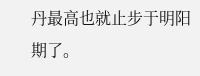丹最高也就止步于明阳期了。